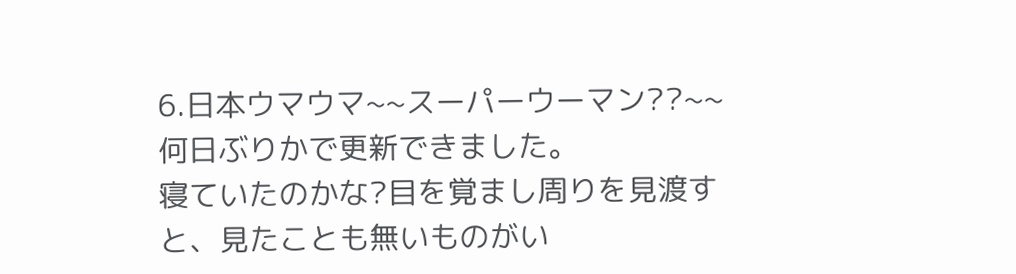6.日本ウマウマ~~スーパーウーマン??~~
何日ぶりかで更新できました。
寝ていたのかな?目を覚まし周りを見渡すと、見たことも無いものがい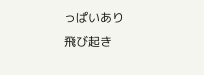っぱいあり
飛び起き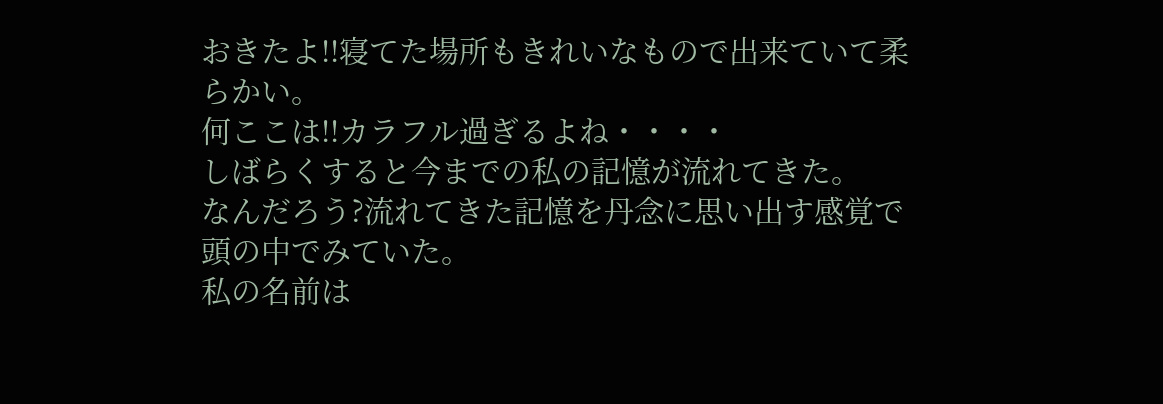おきたよ!!寝てた場所もきれいなもので出来ていて柔らかい。
何ここは!!カラフル過ぎるよね・・・・
しばらくすると今までの私の記憶が流れてきた。
なんだろう?流れてきた記憶を丹念に思い出す感覚で頭の中でみていた。
私の名前は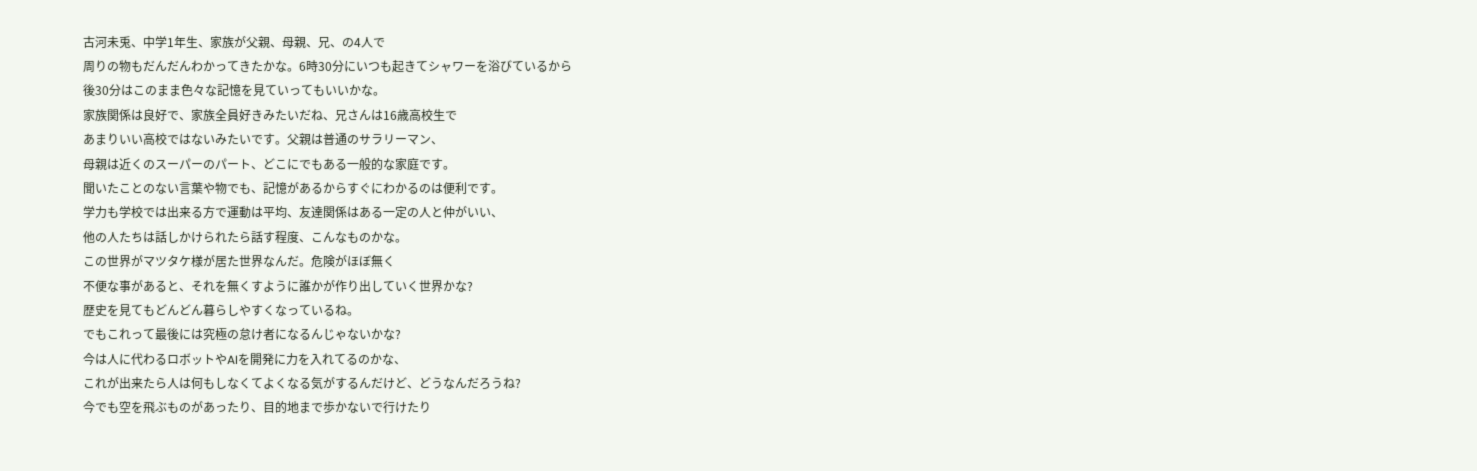古河未兎、中学1年生、家族が父親、母親、兄、の4人で
周りの物もだんだんわかってきたかな。6時30分にいつも起きてシャワーを浴びているから
後30分はこのまま色々な記憶を見ていってもいいかな。
家族関係は良好で、家族全員好きみたいだね、兄さんは16歳高校生で
あまりいい高校ではないみたいです。父親は普通のサラリーマン、
母親は近くのスーパーのパート、どこにでもある一般的な家庭です。
聞いたことのない言葉や物でも、記憶があるからすぐにわかるのは便利です。
学力も学校では出来る方で運動は平均、友達関係はある一定の人と仲がいい、
他の人たちは話しかけられたら話す程度、こんなものかな。
この世界がマツタケ様が居た世界なんだ。危険がほぼ無く
不便な事があると、それを無くすように誰かが作り出していく世界かな?
歴史を見てもどんどん暮らしやすくなっているね。
でもこれって最後には究極の怠け者になるんじゃないかな?
今は人に代わるロボットやAIを開発に力を入れてるのかな、
これが出来たら人は何もしなくてよくなる気がするんだけど、どうなんだろうね?
今でも空を飛ぶものがあったり、目的地まで歩かないで行けたり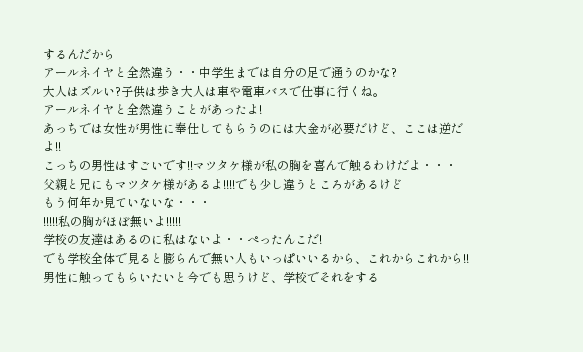するんだから
アールネイヤと全然違う・・中学生までは自分の足で通うのかな?
大人はズルい?子供は歩き大人は車や電車バスで仕事に行くね。
アールネイヤと全然違うことがあったよ!
あっちでは女性が男性に奉仕してもらうのには大金が必要だけど、ここは逆だよ!!
こっちの男性はすごいです!!マツタケ様が私の胸を喜んで触るわけだよ・・・
父親と兄にもマツタケ様があるよ!!!!でも少し違うところがあるけど
もう何年か見ていないな・・・
!!!!!私の胸がほぼ無いよ!!!!!
学校の友達はあるのに私はないよ・・ぺったんこだ!
でも学校全体で見ると膨らんで無い人もいっぱいいるから、これからこれから!!
男性に触ってもらいたいと今でも思うけど、学校でそれをする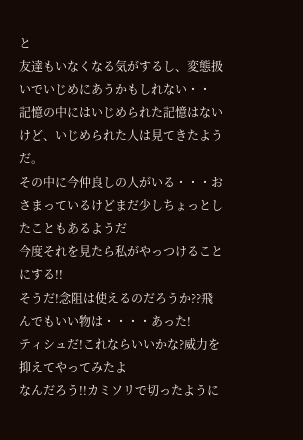と
友達もいなくなる気がするし、変態扱いでいじめにあうかもしれない・・
記憶の中にはいじめられた記憶はないけど、いじめられた人は見てきたようだ。
その中に今仲良しの人がいる・・・おさまっているけどまだ少しちょっとしたこともあるようだ
今度それを見たら私がやっつけることにする!!
そうだ!念阻は使えるのだろうか??飛んでもいい物は・・・・あった!
ティシュだ!これならいいかな?威力を抑えてやってみたよ
なんだろう!!カミソリで切ったように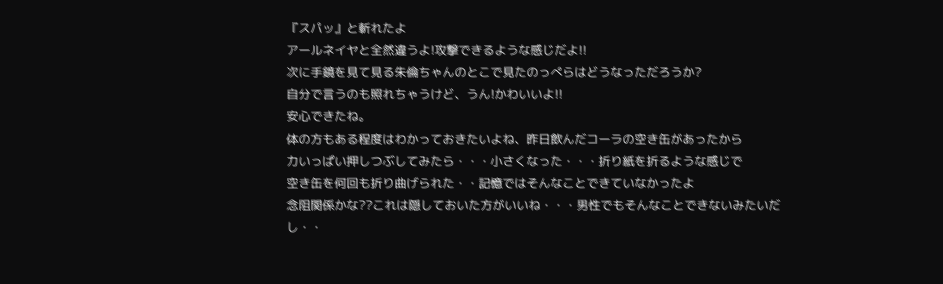『スパッ』と斬れたよ
アールネイヤと全然違うよ!攻撃できるような感じだよ!!
次に手鏡を見て見る朱倫ちゃんのとこで見たのっぺらはどうなっただろうか?
自分で言うのも照れちゃうけど、うん!かわいいよ!!
安心できたね。
体の方もある程度はわかっておきたいよね、昨日飲んだコーラの空き缶があったから
力いっぱい押しつぶしてみたら・・・小さくなった・・・折り紙を折るような感じで
空き缶を何回も折り曲げられた・・記憶ではそんなことできていなかったよ
念阻関係かな??これは隠しておいた方がいいね・・・男性でもそんなことできないみたいだし・・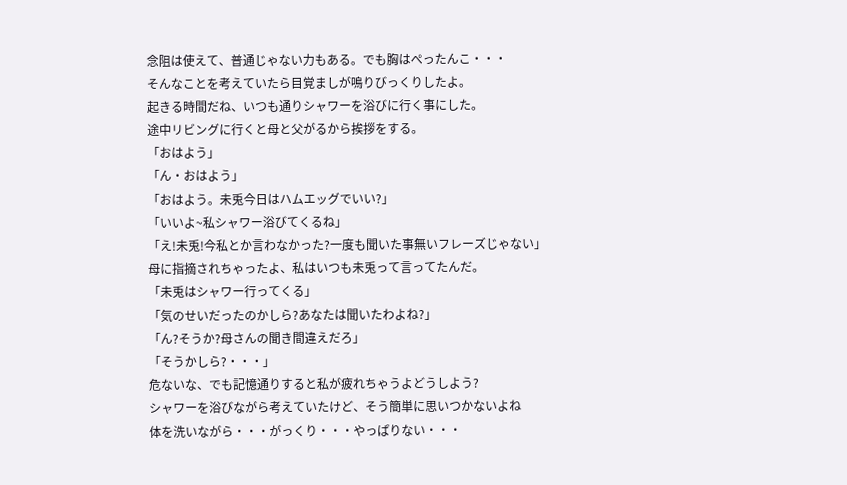念阻は使えて、普通じゃない力もある。でも胸はぺったんこ・・・
そんなことを考えていたら目覚ましが鳴りびっくりしたよ。
起きる時間だね、いつも通りシャワーを浴びに行く事にした。
途中リビングに行くと母と父がるから挨拶をする。
「おはよう」
「ん・おはよう」
「おはよう。未兎今日はハムエッグでいい?」
「いいよ~私シャワー浴びてくるね」
「え!未兎!今私とか言わなかった?一度も聞いた事無いフレーズじゃない」
母に指摘されちゃったよ、私はいつも未兎って言ってたんだ。
「未兎はシャワー行ってくる」
「気のせいだったのかしら?あなたは聞いたわよね?」
「ん?そうか?母さんの聞き間違えだろ」
「そうかしら?・・・」
危ないな、でも記憶通りすると私が疲れちゃうよどうしよう?
シャワーを浴びながら考えていたけど、そう簡単に思いつかないよね
体を洗いながら・・・がっくり・・・やっぱりない・・・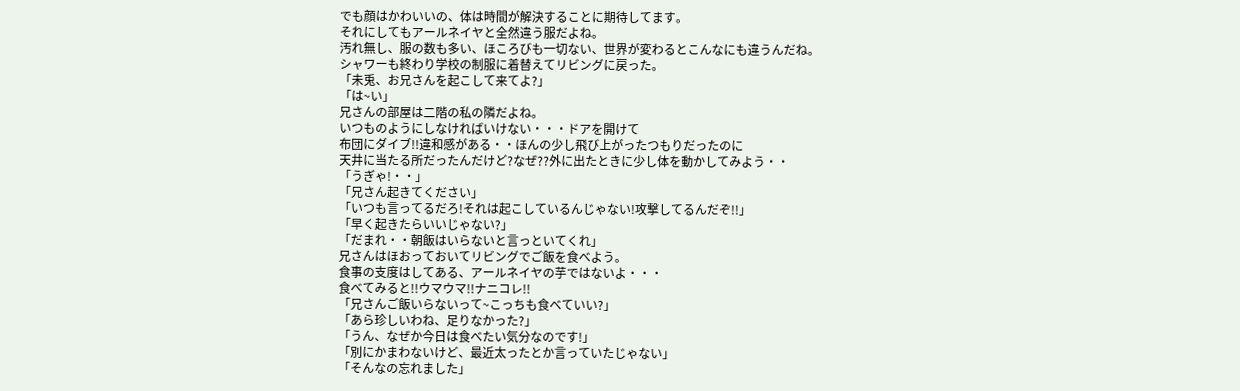でも顔はかわいいの、体は時間が解決することに期待してます。
それにしてもアールネイヤと全然違う服だよね。
汚れ無し、服の数も多い、ほころびも一切ない、世界が変わるとこんなにも違うんだね。
シャワーも終わり学校の制服に着替えてリビングに戻った。
「未兎、お兄さんを起こして来てよ?」
「は~い」
兄さんの部屋は二階の私の隣だよね。
いつものようにしなければいけない・・・ドアを開けて
布団にダイブ!!違和感がある・・ほんの少し飛び上がったつもりだったのに
天井に当たる所だったんだけど?なぜ??外に出たときに少し体を動かしてみよう・・
「うぎゃ!・・」
「兄さん起きてください」
「いつも言ってるだろ!それは起こしているんじゃない!攻撃してるんだぞ!!」
「早く起きたらいいじゃない?」
「だまれ・・朝飯はいらないと言っといてくれ」
兄さんはほおっておいてリビングでご飯を食べよう。
食事の支度はしてある、アールネイヤの芋ではないよ・・・
食べてみると!!ウマウマ!!ナニコレ!!
「兄さんご飯いらないって~こっちも食べていい?」
「あら珍しいわね、足りなかった?」
「うん、なぜか今日は食べたい気分なのです!」
「別にかまわないけど、最近太ったとか言っていたじゃない」
「そんなの忘れました」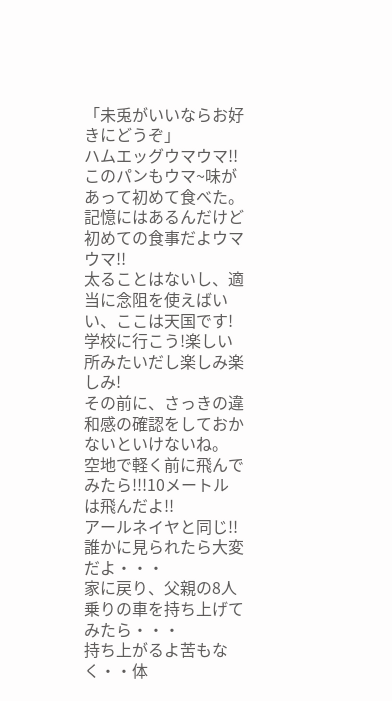「未兎がいいならお好きにどうぞ」
ハムエッグウマウマ!!このパンもウマ~味があって初めて食べた。
記憶にはあるんだけど初めての食事だよウマウマ!!
太ることはないし、適当に念阻を使えばいい、ここは天国です!
学校に行こう!楽しい所みたいだし楽しみ楽しみ!
その前に、さっきの違和感の確認をしておかないといけないね。
空地で軽く前に飛んでみたら!!!10メートルは飛んだよ!!
アールネイヤと同じ!!誰かに見られたら大変だよ・・・
家に戻り、父親の8人乗りの車を持ち上げてみたら・・・
持ち上がるよ苦もなく・・体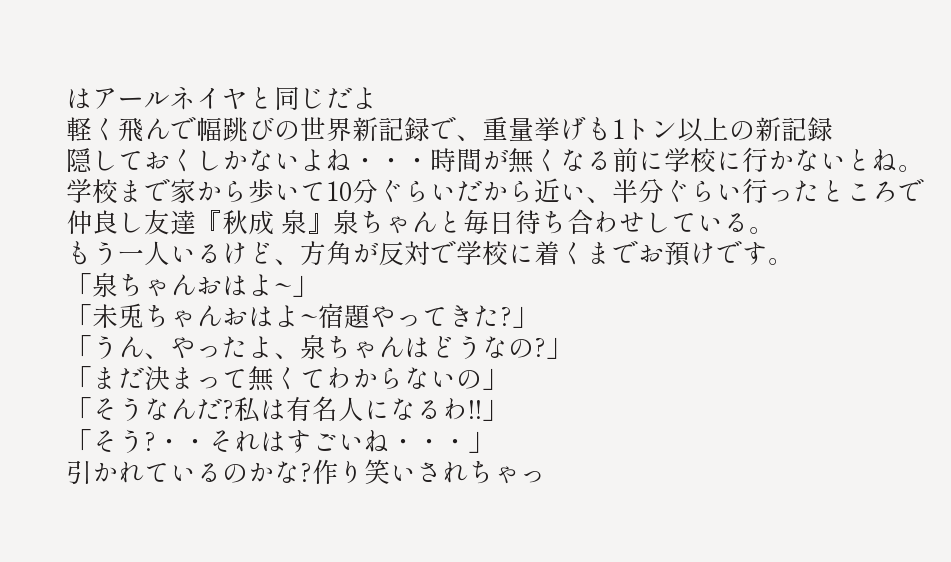はアールネイヤと同じだよ
軽く飛んで幅跳びの世界新記録で、重量挙げも1トン以上の新記録
隠しておくしかないよね・・・時間が無くなる前に学校に行かないとね。
学校まで家から歩いて10分ぐらいだから近い、半分ぐらい行ったところで
仲良し友達『秋成 泉』泉ちゃんと毎日待ち合わせしている。
もう一人いるけど、方角が反対で学校に着くまでお預けです。
「泉ちゃんおはよ~」
「未兎ちゃんおはよ~宿題やってきた?」
「うん、やったよ、泉ちゃんはどうなの?」
「まだ決まって無くてわからないの」
「そうなんだ?私は有名人になるわ!!」
「そう?・・それはすごいね・・・」
引かれているのかな?作り笑いされちゃっ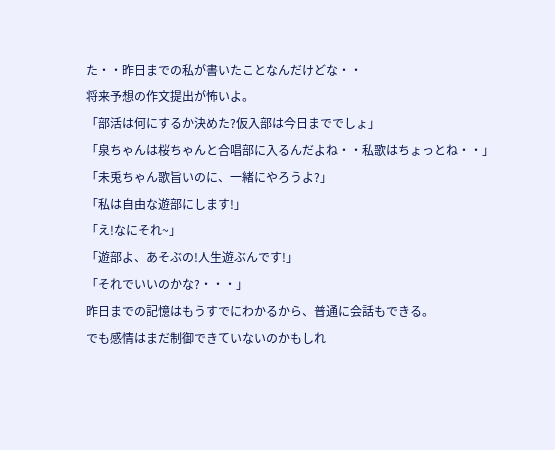た・・昨日までの私が書いたことなんだけどな・・
将来予想の作文提出が怖いよ。
「部活は何にするか決めた?仮入部は今日まででしょ」
「泉ちゃんは桜ちゃんと合唱部に入るんだよね・・私歌はちょっとね・・」
「未兎ちゃん歌旨いのに、一緒にやろうよ?」
「私は自由な遊部にします!」
「え!なにそれ~」
「遊部よ、あそぶの!人生遊ぶんです!」
「それでいいのかな?・・・」
昨日までの記憶はもうすでにわかるから、普通に会話もできる。
でも感情はまだ制御できていないのかもしれ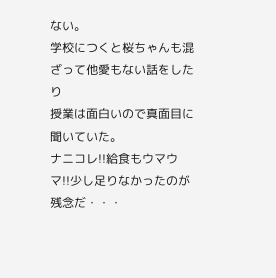ない。
学校につくと桜ちゃんも混ざって他愛もない話をしたり
授業は面白いので真面目に聞いていた。
ナニコレ!!給食もウマウマ!!少し足りなかったのが残念だ・・・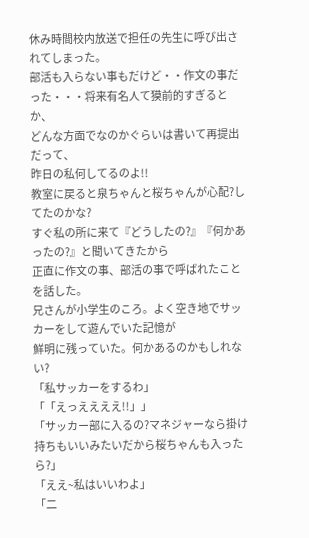休み時間校内放送で担任の先生に呼び出されてしまった。
部活も入らない事もだけど・・作文の事だった・・・将来有名人て獏前的すぎるとか、
どんな方面でなのかぐらいは書いて再提出だって、
昨日の私何してるのよ!!
教室に戻ると泉ちゃんと桜ちゃんが心配?してたのかな?
すぐ私の所に来て『どうしたの?』『何かあったの?』と聞いてきたから
正直に作文の事、部活の事で呼ばれたことを話した。
兄さんが小学生のころ。よく空き地でサッカーをして遊んでいた記憶が
鮮明に残っていた。何かあるのかもしれない?
「私サッカーをするわ」
「「えっええええ!!」」
「サッカー部に入るの?マネジャーなら掛け持ちもいいみたいだから桜ちゃんも入ったら?」
「ええ~私はいいわよ」
「二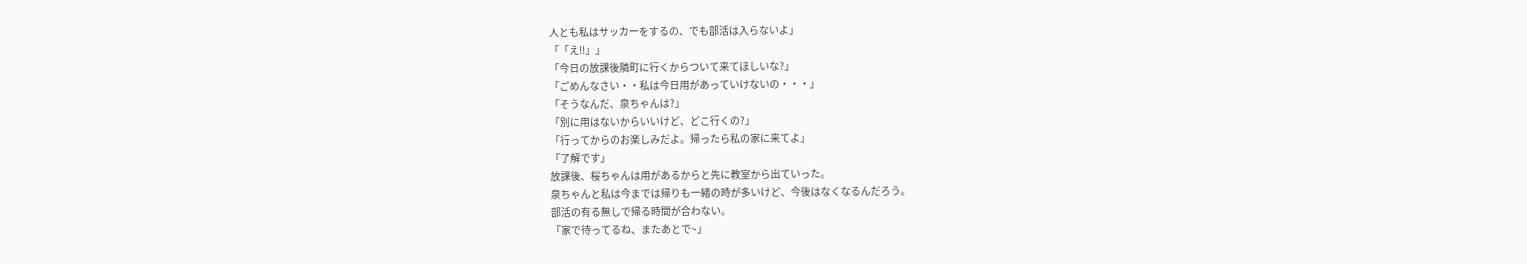人とも私はサッカーをするの、でも部活は入らないよ」
「「え!!」」
「今日の放課後隣町に行くからついて来てほしいな?」
「ごめんなさい・・私は今日用があっていけないの・・・」
「そうなんだ、泉ちゃんは?」
「別に用はないからいいけど、どこ行くの?」
「行ってからのお楽しみだよ。帰ったら私の家に来てよ」
「了解です」
放課後、桜ちゃんは用があるからと先に教室から出ていった。
泉ちゃんと私は今までは帰りも一緒の時が多いけど、今後はなくなるんだろう。
部活の有る無しで帰る時間が合わない。
「家で待ってるね、またあとで~」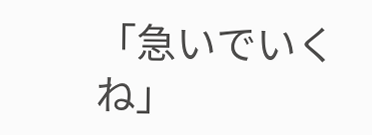「急いでいくね」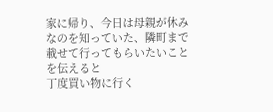家に帰り、今日は母親が休みなのを知っていた、隣町まで載せて行ってもらいたいことを伝えると
丁度買い物に行く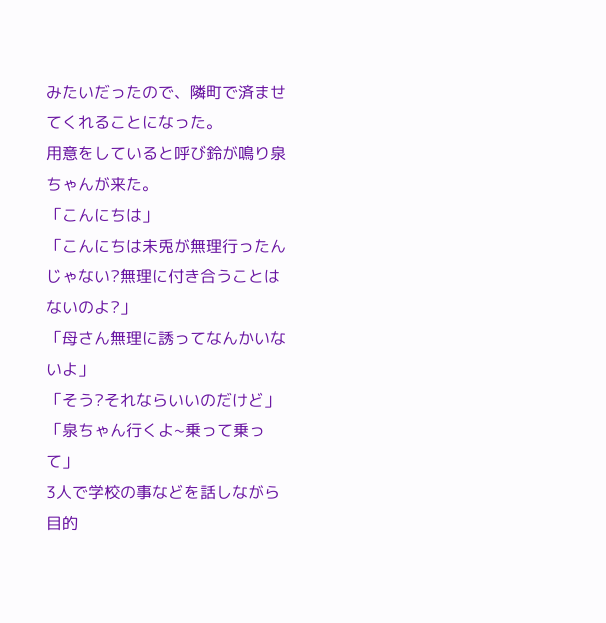みたいだったので、隣町で済ませてくれることになった。
用意をしていると呼び鈴が鳴り泉ちゃんが来た。
「こんにちは」
「こんにちは未兎が無理行ったんじゃない?無理に付き合うことはないのよ?」
「母さん無理に誘ってなんかいないよ」
「そう?それならいいのだけど」
「泉ちゃん行くよ~乗って乗って」
3人で学校の事などを話しながら目的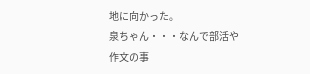地に向かった。
泉ちゃん・・・なんで部活や作文の事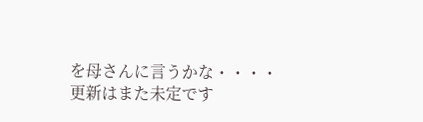を母さんに言うかな・・・・
更新はまた未定です